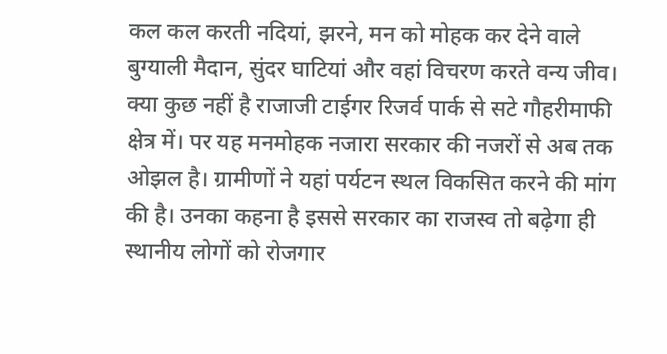कल कल करती नदियां, झरने, मन को मोहक कर देने वाले बुग्याली मैदान, सुंदर घाटियां और वहां विचरण करते वन्य जीव। क्या कुछ नहीं है राजाजी टाईगर रिजर्व पार्क से सटे गौहरीमाफी क्षेत्र में। पर यह मनमोहक नजारा सरकार की नजरों से अब तक ओझल है। ग्रामीणों ने यहां पर्यटन स्थल विकसित करने की मांग की है। उनका कहना है इससे सरकार का राजस्व तो बढ़ेगा ही स्थानीय लोगों को रोजगार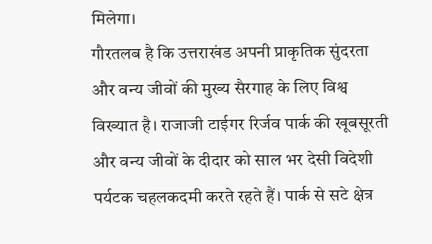मिलेगा।
गौरतलब है कि उत्तराखंड अपनी प्राकृतिक सुंदरता और वन्य जीवों की मुख्य सैरगाह के लिए विश्व विख्यात है। राजाजी टाईगर रिर्जव पार्क की खूबसूरती और वन्य जीवों के दीदार को साल भर देसी विदेशी पर्यटक चहलकदमी करते रहते हैं। पार्क से सटे क्षेत्र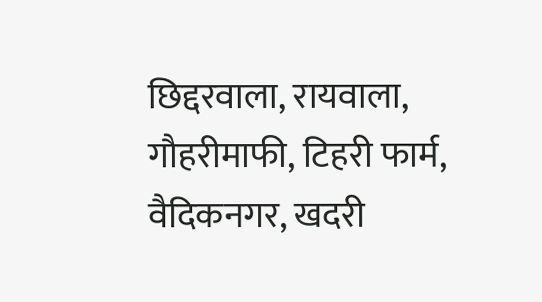छिद्दरवाला, रायवाला, गौहरीमाफी, टिहरी फार्म, वैदिकनगर, खदरी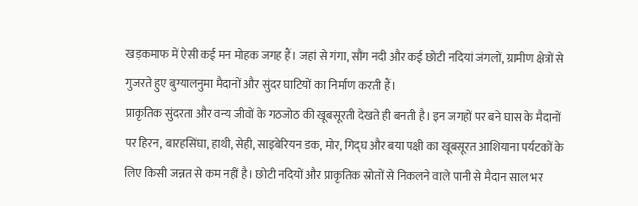खड़कमाफ में ऐसी कई मन मोहक जगह हैं। जहां से गंगा, सौंग नदी और कई छोटी नदियां जंगलों, ग्रामीण क्षेत्रों से गुजरते हुए बुग्यालनुमा मैदानों और सुंदर घाटियों का निर्माण करती हैं।
प्राकृतिक सुंदरता और वन्य जीवों के गठजोठ की खूबसूरती देखते ही बनती है। इन जगहों पर बने घास के मैदानों पर हिरन, बारहसिंघा, हाथी, सेही, साइबेरियन डक, मोर, गिद्घ और बया पक्षी का खूबसूरत आशियाना पर्यटकों के लिए किसी जन्नत से कम नहीं है। छोटी नदियों और प्राकृतिक स्रोतों से निकलने वाले पानी से मैदान साल भर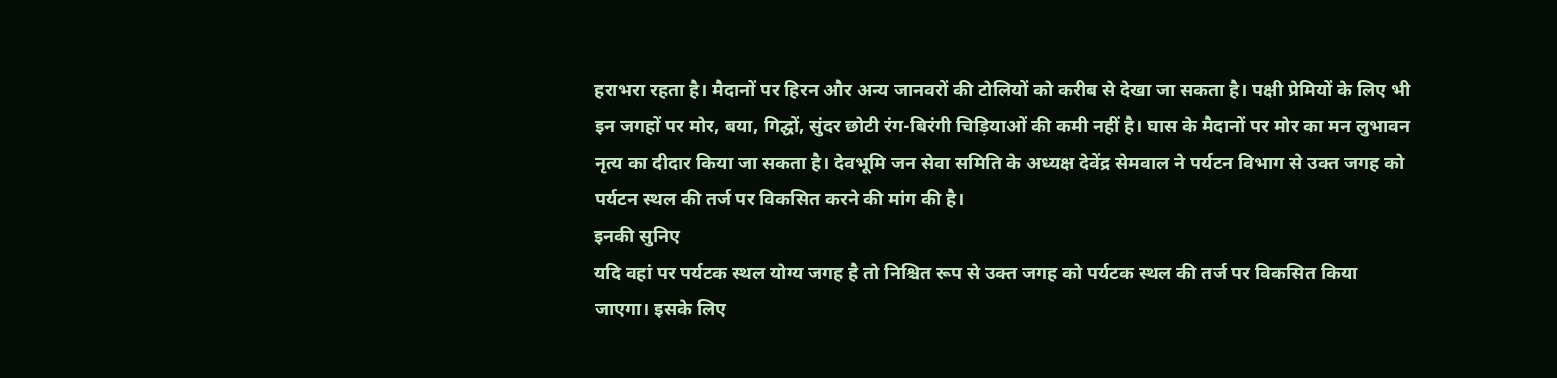हराभरा रहता है। मैदानों पर हिरन और अन्य जानवरों की टोलियों को करीब से देखा जा सकता है। पक्षी प्रेमियों के लिए भी इन जगहों पर मोर, बया, गिद्घों, सुंदर छोटी रंग-बिरंगी चिड़ियाओं की कमी नहीं है। घास के मैदानों पर मोर का मन लुभावन नृत्य का दीदार किया जा सकता है। देवभूमि जन सेवा समिति के अध्यक्ष देवेंद्र सेमवाल ने पर्यटन विभाग से उक्त जगह को पर्यटन स्थल की तर्ज पर विकसित करने की मांग की है।
इनकी सुनिए
यदि वहां पर पर्यटक स्थल योग्य जगह है तो निश्चित रूप से उक्त जगह को पर्यटक स्थल की तर्ज पर विकसित किया जाएगा। इसके लिए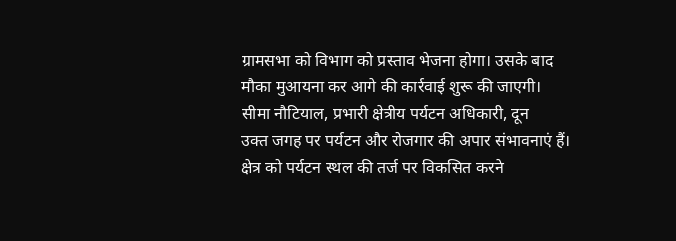ग्रामसभा को विभाग को प्रस्ताव भेजना होगा। उसके बाद मौका मुआयना कर आगे की कार्रवाई शुरू की जाएगी।
सीमा नौटियाल, प्रभारी क्षेत्रीय पर्यटन अधिकारी, दून
उक्त जगह पर पर्यटन और रोजगार की अपार संभावनाएं हैं। क्षेत्र को पर्यटन स्थल की तर्ज पर विकसित करने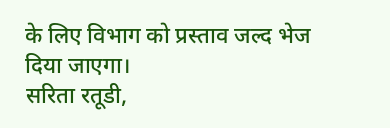के लिए विभाग को प्रस्ताव जल्द भेज दिया जाएगा।
सरिता रतूडी,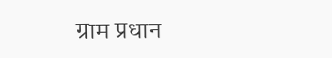ग्राम प्रधान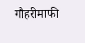गौहरीमाफी